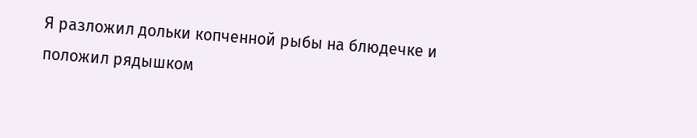Я разложил дольки копченной рыбы на блюдечке и положил рядышком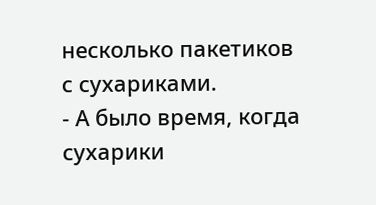несколько пакетиков с сухариками.
- А было время, когда сухарики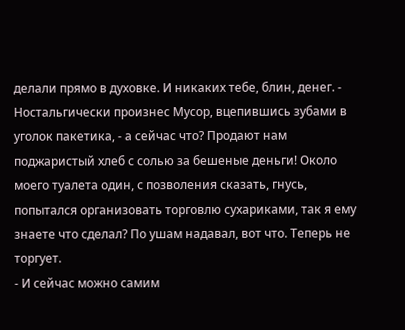делали прямо в духовке. И никаких тебе, блин, денег. - Ностальгически произнес Мусор, вцепившись зубами в уголок пакетика, - а сейчас что? Продают нам поджаристый хлеб с солью за бешеные деньги! Около моего туалета один, с позволения сказать, гнусь, попытался организовать торговлю сухариками, так я ему знаете что сделал? По ушам надавал, вот что. Теперь не торгует.
- И сейчас можно самим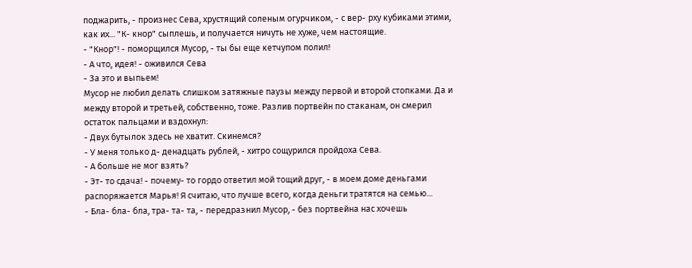поджарить, - произнес Сева, хрустящий соленым огурчиком, - с вер- рху кубиками этими, как их... "К- кнор" сыплешь, и получается ничуть не хуже, чем настоящие.
- "Кнор"! - поморщился Мусор, - ты бы еще кетчупом полил!
- А что, идея! - оживился Сева
- За это и выпьем!
Мусор не любил делать слишком затяжные паузы между первой и второй стопками. Да и между второй и третьей, собственно, тоже. Разлив портвейн по стаканам, он смерил остаток пальцами и вздохнул:
- Двух бутылок здесь не хватит. Скинемся?
- У меня только д- денадцать рублей, - хитро сощурился пройдоха Сева.
- А больше не мог взять?
- Эт- то сдача! - почему- то гордо ответил мой тощий друг, - в моем доме деньгами распоряжается Марья! Я считаю, что лучше всего, когда деньги тратятся на семью...
- Бла- бла- бла, тра- та- та, - передразнил Мусор, - без портвейна нас хочешь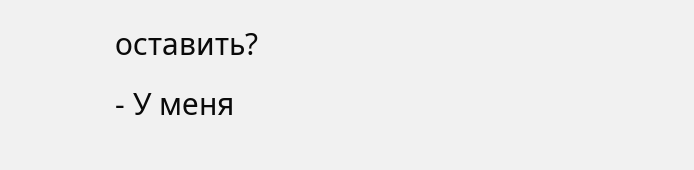оставить?
- У меня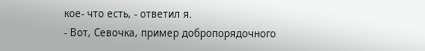кое- что есть, - ответил я.
- Вот, Севочка, пример добропорядочного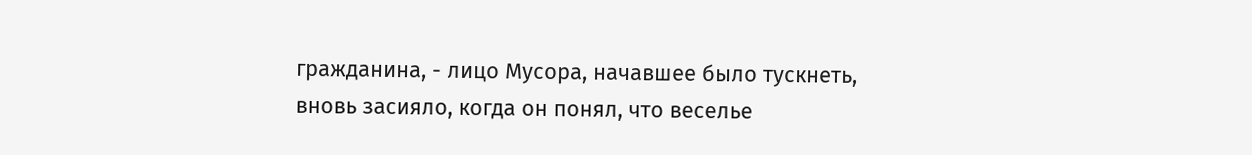гражданина, - лицо Мусора, начавшее было тускнеть, вновь засияло, когда он понял, что веселье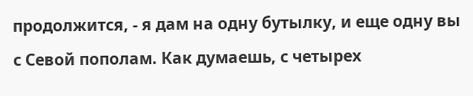продолжится, - я дам на одну бутылку, и еще одну вы с Севой пополам. Как думаешь, с четырех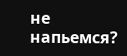не напьемся?